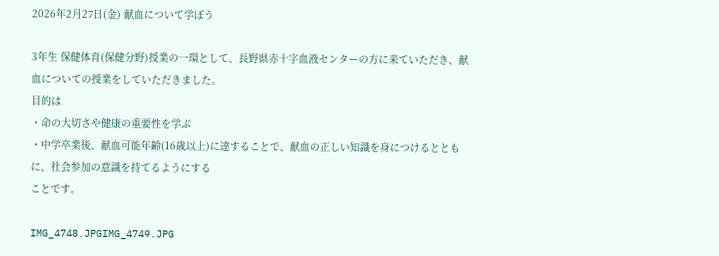2026年2月27日(金) 献血について学ぼう

3年生 保健体育(保健分野)授業の一環として、長野県赤十字血液センターの方に来ていただき、献血についての授業をしていただきました。
目的は
・命の大切さや健康の重要性を学ぶ
・中学卒業後、献血可能年齢(16歳以上)に達することで、献血の正しい知識を身につけるとともに、社会参加の意識を持てるようにする
ことです。

IMG_4748.JPGIMG_4749.JPG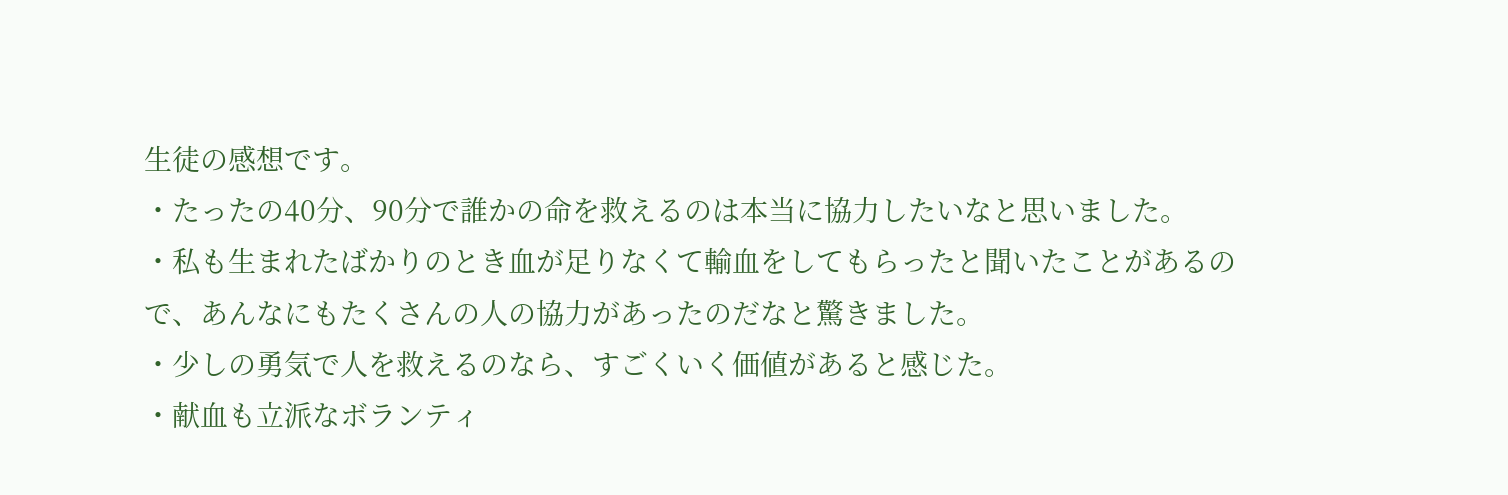生徒の感想です。
・たったの40分、90分で誰かの命を救えるのは本当に協力したいなと思いました。
・私も生まれたばかりのとき血が足りなくて輸血をしてもらったと聞いたことがあるので、あんなにもたくさんの人の協力があったのだなと驚きました。
・少しの勇気で人を救えるのなら、すごくいく価値があると感じた。
・献血も立派なボランティ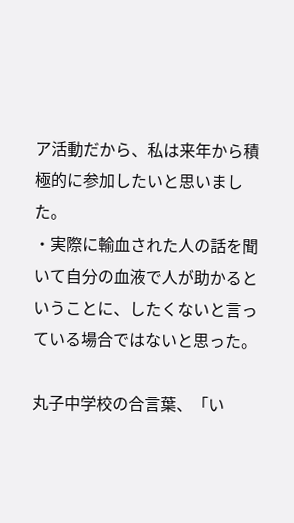ア活動だから、私は来年から積極的に参加したいと思いました。
・実際に輸血された人の話を聞いて自分の血液で人が助かるということに、したくないと言っている場合ではないと思った。

丸子中学校の合言葉、「い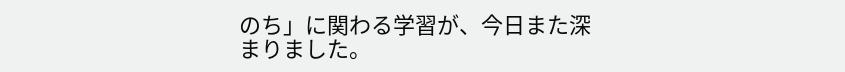のち」に関わる学習が、今日また深まりました。